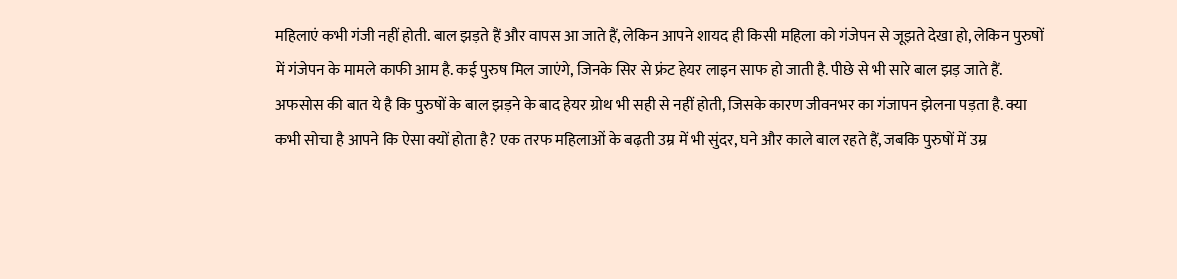महिलाएं कभी गंजी नहीं होती. बाल झड़ते हैं और वापस आ जाते हैं, लेकिन आपने शायद ही किसी महिला को गंजेपन से जूझते देखा हो, लेकिन पुरुषों में गंजेपन के मामले काफी आम है. कई पुरुष मिल जाएंगे, जिनके सिर से फ्रंट हेयर लाइन साफ हो जाती है. पीछे से भी सारे बाल झड़ जाते हैं. अफसोस की बात ये है कि पुरुषों के बाल झड़ने के बाद हेयर ग्रोथ भी सही से नहीं होती, जिसके कारण जीवनभर का गंजापन झेलना पड़ता है. क्या कभी सोचा है आपने कि ऐसा क्यों होता है? एक तरफ महिलाओं के बढ़ती उम्र में भी सुंदर, घने और काले बाल रहते हैं, जबकि पुरुषों में उम्र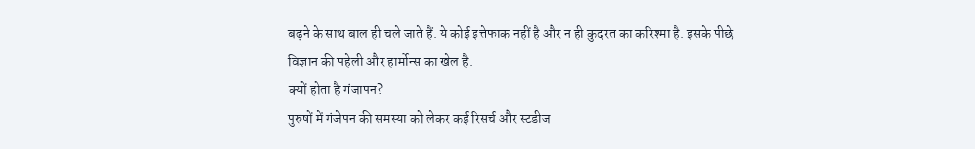बढ़ने के साथ बाल ही चले जाते हैं. ये कोई इत्तेफाक नहीं है और न ही कुदरत का करिश्मा है. इसके पीछे विज्ञान की पहेली और हार्मोन्स का खेल है.
क्यों होता है गंजापन?
पुरुषों में गंजेपन की समस्या को लेकर कई रिसर्च और स्टडीज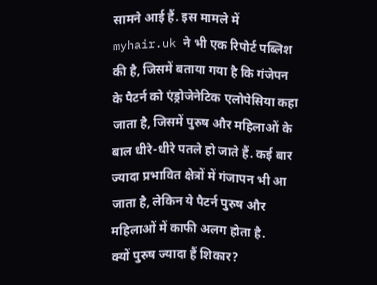सामने आई हैं. इस मामले में myhair.uk ने भी एक रिपोर्ट पब्लिश की है, जिसमें बताया गया है कि गंजेपन के पैटर्न को एंड्रोजेनेटिक एलोपेसिया कहा जाता है, जिसमें पुरुष और महिलाओं के बाल धीरे-धीरे पतले हो जाते हैं. कई बार ज्यादा प्रभावित क्षेत्रों में गंजापन भी आ जाता है, लेकिन ये पैटर्न पुरुष और महिलाओं में काफी अलग होता है.
क्यों पुरुष ज्यादा हैं शिकार?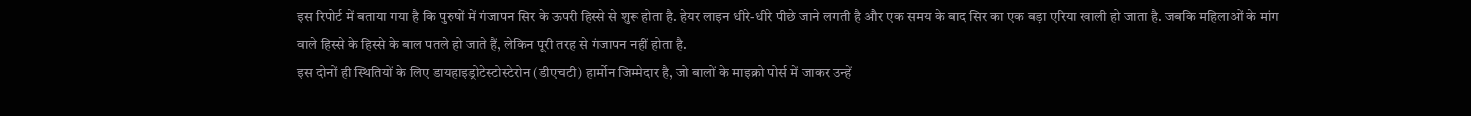इस रिपोर्ट में बताया गया है कि पुरुषों में गंजापन सिर के ऊपरी हिस्से से शुरू होता है. हेयर लाइन धीरे-धीरे पीछे जाने लगती है और एक समय के बाद सिर का एक बड़ा एरिया खाली हो जाता है. जबकि महिलाओं के मांग वाले हिस्से के हिस्से के बाल पतले हो जाते हैं, लेकिन पूरी तरह से गंजापन नहीं होता है.
इस दोनों ही स्थितियों के लिए डायहाइड्रोटेस्टोस्टेरोन (डीएचटी) हार्मोन जिम्मेदार है, जो बालों के माइक्रो पोर्स में जाकर उन्हें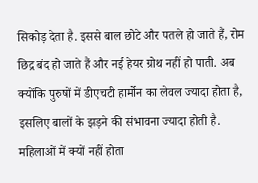सिकोड़ देता है. इससे बाल छोटे और पतले हो जाते हैं, रोम छिद्र बंद हो जाते हैं और नई हेयर ग्रोथ नहीं हो पाती. अब क्योंकि पुरुषों में डीएचटी हार्मोन का लेवल ज्यादा होता है, इसलिए बालों के झड़ने की संभावना ज्यादा होती है.
महिलाओं में क्यों नहीं होता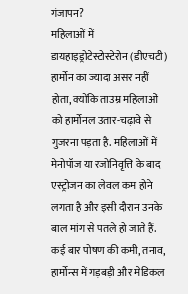गंजापन?
महिलाओं में डायहाइड्रोटेस्टोस्टेरोन (डीएचटी) हार्मोन का ज्यादा असर नहीं होता, क्योंकि ताउम्र महिलाओं को हार्मोनल उतार-चढ़ावे से गुजरना पड़ता है. महिलाओं में मेनोपॉज या रजोनिवृत्ति के बाद एस्ट्रोजन का लेवल कम होने लगता है और इसी दौरान उनके बाल मांग से पतले हो जाते हैं. कई बार पोषण की कमी, तनाव, हार्मोन्स में गड़बड़ी और मेडिकल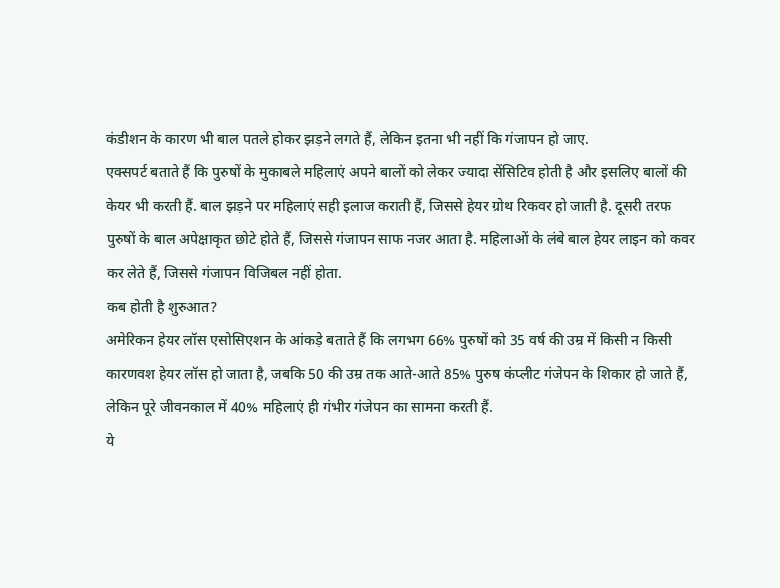कंडीशन के कारण भी बाल पतले होकर झड़ने लगते हैं, लेकिन इतना भी नहीं कि गंजापन हो जाए.
एक्सपर्ट बताते हैं कि पुरुषों के मुकाबले महिलाएं अपने बालों को लेकर ज्यादा सेंसिटिव होती है और इसलिए बालों की केयर भी करती हैं. बाल झड़ने पर महिलाएं सही इलाज कराती हैं, जिससे हेयर ग्रोथ रिकवर हो जाती है. दूसरी तरफ पुरुषों के बाल अपेक्षाकृत छोटे होते हैं, जिससे गंजापन साफ नजर आता है. महिलाओं के लंबे बाल हेयर लाइन को कवर कर लेते हैं, जिससे गंजापन विजिबल नहीं होता.
कब होती है शुरुआत?
अमेरिकन हेयर लॉस एसोसिएशन के आंकड़े बताते हैं कि लगभग 66% पुरुषों को 35 वर्ष की उम्र में किसी न किसी कारणवश हेयर लॉस हो जाता है, जबकि 50 की उम्र तक आते-आते 85% पुरुष कंप्लीट गंजेपन के शिकार हो जाते हैं, लेकिन पूरे जीवनकाल में 40% महिलाएं ही गंभीर गंजेपन का सामना करती हैं.
ये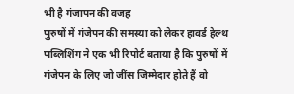भी है गंजापन की वजह
पुरुषों में गंजेपन की समस्या को लेकर हावर्ड हेल्थ पब्लिशिंग ने एक भी रिपोर्ट बताया है कि पुरुषों में गंजेपन के लिए जो जींस जिम्मेदार होते हैं वो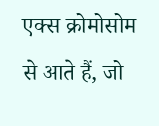एक्स क्रोमोसोम से आते हैं, जो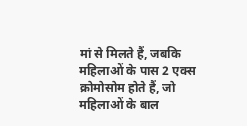मां से मिलते हैं, जबकि महिलाओं के पास 2 एक्स क्रोमोसोम होते हैं, जो महिलाओं के बाल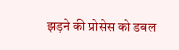झड़ने की प्रोसेस को डबल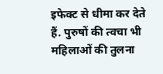इफेक्ट से धीमा कर देते हैं. पुरुषों की त्वचा भी महिलाओं की तुलना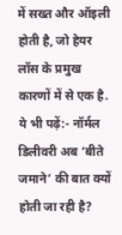में सख्त और ऑइली होती है, जो हेयर लॉस के प्रमुख कारणों में से एक है.
ये भी पढ़ें:- नॉर्मल डिलीवरी अब ‘बीते जमाने’ की बात क्यों होती जा रही है?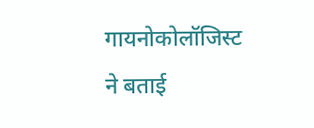गायनोकोलॉजिस्ट ने बताई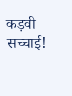कड़वी सच्चाई!